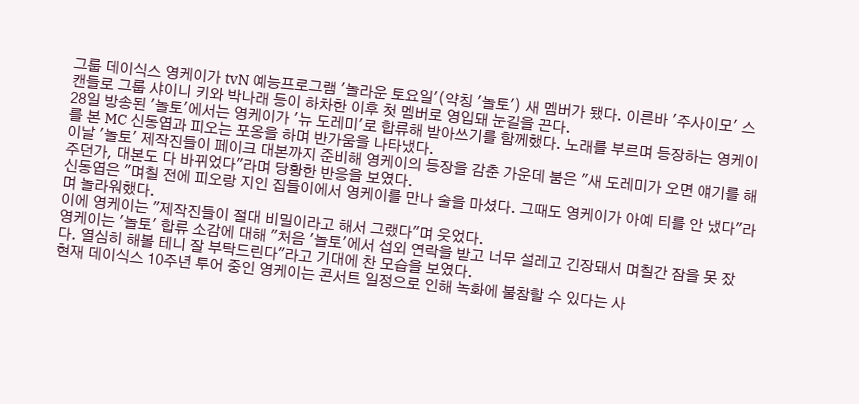그룹 데이식스 영케이가 tvN 예능프로그램 '놀라운 토요일'(약칭 '놀토') 새 멤버가 됐다. 이른바 '주사이모' 스캔들로 그룹 샤이니 키와 박나래 등이 하차한 이후 첫 멤버로 영입돼 눈길을 끈다.
28일 방송된 '놀토'에서는 영케이가 '뉴 도레미'로 합류해 받아쓰기를 함께했다. 노래를 부르며 등장하는 영케이를 본 MC 신동엽과 피오는 포옹을 하며 반가움을 나타냈다.
이날 '놀토' 제작진들이 페이크 대본까지 준비해 영케이의 등장을 감춘 가운데 붐은 "새 도레미가 오면 얘기를 해주던가, 대본도 다 바뀌었다"라며 당황한 반응을 보였다.
신동엽은 "며칠 전에 피오랑 지인 집들이에서 영케이를 만나 술을 마셨다. 그때도 영케이가 아예 티를 안 냈다"라며 놀라워했다.
이에 영케이는 "제작진들이 절대 비밀이라고 해서 그랬다"며 웃었다.
영케이는 '놀토' 합류 소감에 대해 "처음 '놀토'에서 섭외 연락을 받고 너무 설레고 긴장돼서 며칠간 잠을 못 잤다. 열심히 해볼 테니 잘 부탁드린다"라고 기대에 찬 모습을 보였다.
현재 데이식스 10주년 투어 중인 영케이는 콘서트 일정으로 인해 녹화에 불참할 수 있다는 사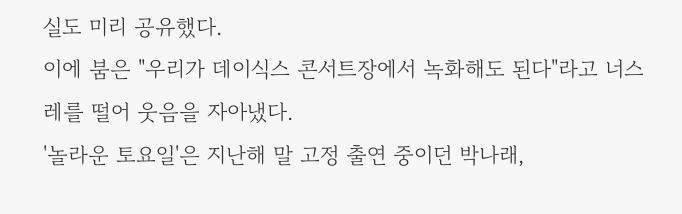실도 미리 공유했다.
이에 붐은 "우리가 데이식스 콘서트장에서 녹화해도 된다"라고 너스레를 떨어 웃음을 자아냈다.
'놀라운 토요일'은 지난해 말 고정 출연 중이던 박나래,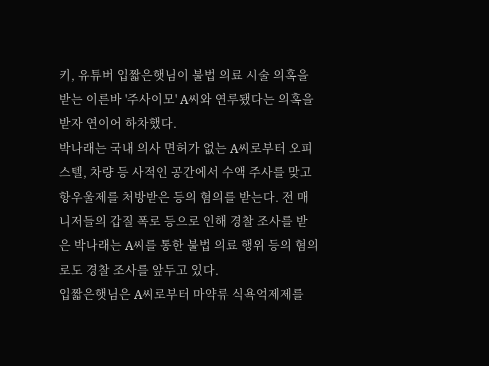키, 유튜버 입짧은햇님이 불법 의료 시술 의혹을 받는 이른바 '주사이모' A씨와 연루됐다는 의혹을 받자 연이어 하차했다.
박나래는 국내 의사 면허가 없는 A씨로부터 오피스텔, 차량 등 사적인 공간에서 수액 주사를 맞고 항우울제를 처방받은 등의 혐의를 받는다. 전 매니저들의 갑질 폭로 등으로 인해 경찰 조사를 받은 박나래는 A씨를 통한 불법 의료 행위 등의 혐의로도 경찰 조사를 앞두고 있다.
입짧은햇님은 A씨로부터 마약류 식욕억제제를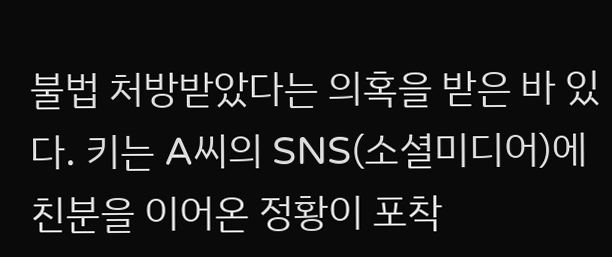불법 처방받았다는 의혹을 받은 바 있다. 키는 A씨의 SNS(소셜미디어)에 친분을 이어온 정황이 포착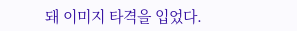돼 이미지 타격을 입었다.